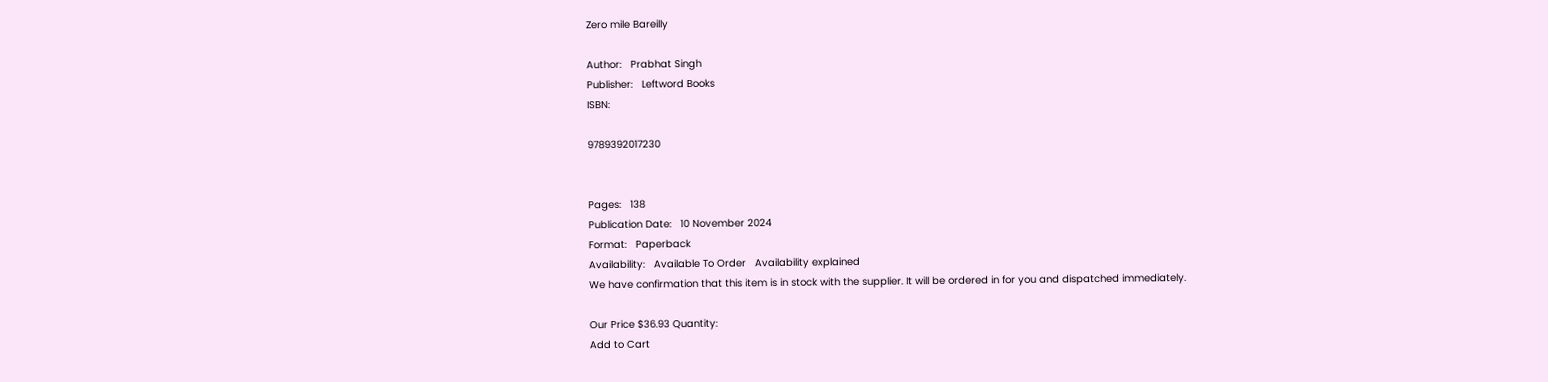Zero mile Bareilly

Author:   Prabhat Singh
Publisher:   Leftword Books
ISBN:

9789392017230


Pages:   138
Publication Date:   10 November 2024
Format:   Paperback
Availability:   Available To Order   Availability explained
We have confirmation that this item is in stock with the supplier. It will be ordered in for you and dispatched immediately.

Our Price $36.93 Quantity:
Add to Cart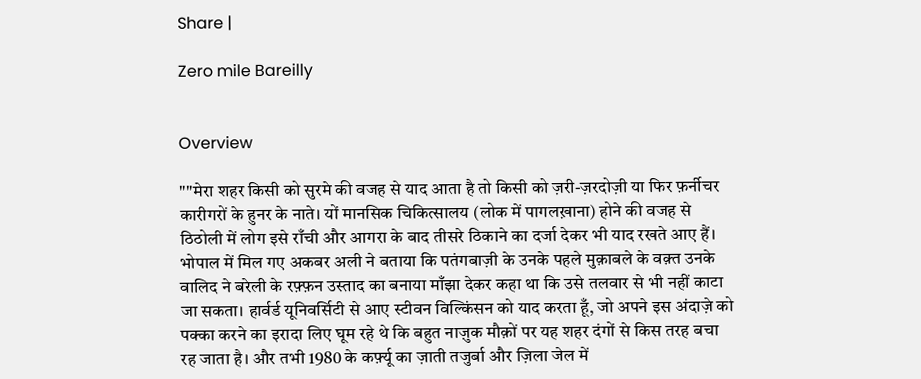Share |

Zero mile Bareilly


Overview

""मेरा शहर किसी को सुरमे की वजह से याद आता है तो किसी को ज़री-ज़रदोज़ी या फिर फ़र्नीचर कारीगरों के हुनर के नाते। यों मानसिक चिकित्सालय (लोक में पागलख़ाना) होने की वजह से ठिठोली में लोग इसे राँची और आगरा के बाद तीसरे ठिकाने का दर्जा देकर भी याद रखते आए हैं। भोपाल में मिल गए अकबर अली ने बताया कि पतंगबाज़ी के उनके पहले मुक़ाबले के वक़्त उनके वालिद ने बरेली के रफ़्फ़न उस्ताद का बनाया माँझा देकर कहा था कि उसे तलवार से भी नहीं काटा जा सकता। हार्वर्ड यूनिवर्सिटी से आए स्टीवन विल्किंसन को याद करता हूँ, जो अपने इस अंदाज़े को पक्का करने का इरादा लिए घूम रहे थे कि बहुत नाज़ुक मौक़ों पर यह शहर दंगों से किस तरह बचा रह जाता है। और तभी 1980 के कर्फ़्यू का ज़ाती तजुर्बा और ज़िला जेल में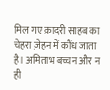मिल गए क़ादरी साहब का चेहरा ज़ेहन में कौंध जाता है। अमिताभ बच्चन और न ही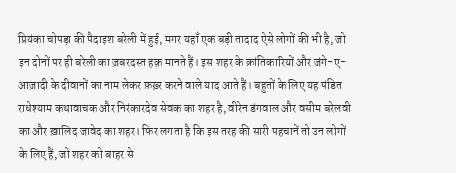प्रियंका चोपड़ा की पैदाइश बरेली में हुई, मगर यहाँ एक बड़ी तादाद ऐसे लोगों की भी है, जो इन दोनों पर ही बरेली का ज़बरदस्त हक़ मानते हैं। इस शहर के क्रांतिकारियों और जंगे-ए-आज़ादी के दीवानों का नाम लेकर फ़ख़्र करने वाले याद आते हैं। बहुतों के लिए यह पंडित राधेश्याम कथावाचक और निरंकारदेव सेवक का शहर है, वीरेन डंगवाल और वसीम बरेलवी का और ख़ालिद जावेद का शहर। फिर लगता है कि इस तरह की सारी पहचानें तो उन लोगों के लिए हैं, जो शहर को बाहर से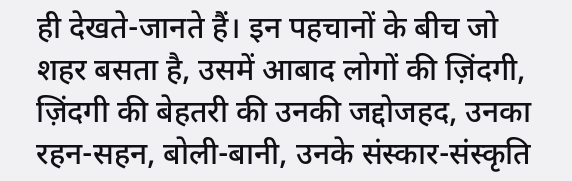ही देखते-जानते हैं। इन पहचानों के बीच जो शहर बसता है, उसमें आबाद लोगों की ज़िंदगी, ज़िंदगी की बेहतरी की उनकी जद्दोजहद, उनका रहन-सहन, बोली-बानी, उनके संस्कार-संस्कृति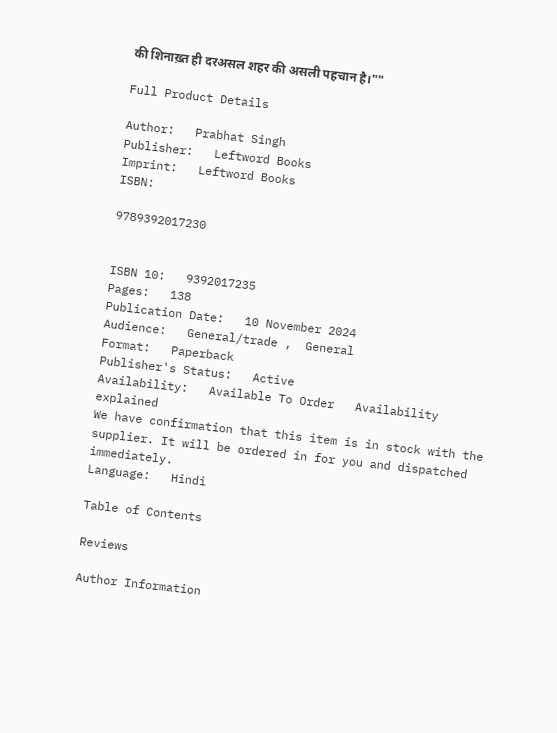की शिनाख़्त ही दरअसल शहर की असली पहचान है।""

Full Product Details

Author:   Prabhat Singh
Publisher:   Leftword Books
Imprint:   Leftword Books
ISBN:

9789392017230


ISBN 10:   9392017235
Pages:   138
Publication Date:   10 November 2024
Audience:   General/trade ,  General
Format:   Paperback
Publisher's Status:   Active
Availability:   Available To Order   Availability explained
We have confirmation that this item is in stock with the supplier. It will be ordered in for you and dispatched immediately.
Language:   Hindi

Table of Contents

Reviews

Author Information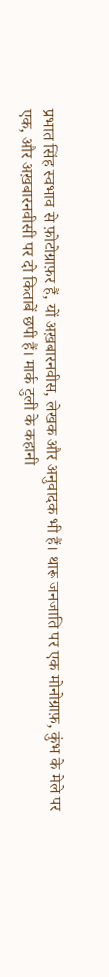प्रभात सिंह स्वभाव से फ़ोटोग्राफ़र हैं, यों अख़बारनवीस, लेखक और अनुवादक भी हैं। थारू जनजाति पर एक मोनोग्राफ़, कुंभ के मेले पर एक, और अख़बारनवीसी पर दो किताबें छपी हैं। मार्क टुली के कहानी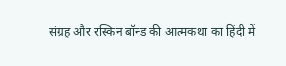संग्रह और रस्किन बॉन्ड की आत्मकथा का हिंदी में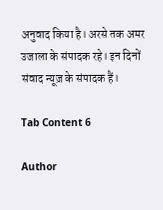अनुवाद किया है। अरसे तक अमर उजाला के संपादक रहे। इन दिनों संवाद न्यूज़ के संपादक हैं।

Tab Content 6

Author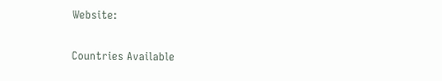Website:

Countries Available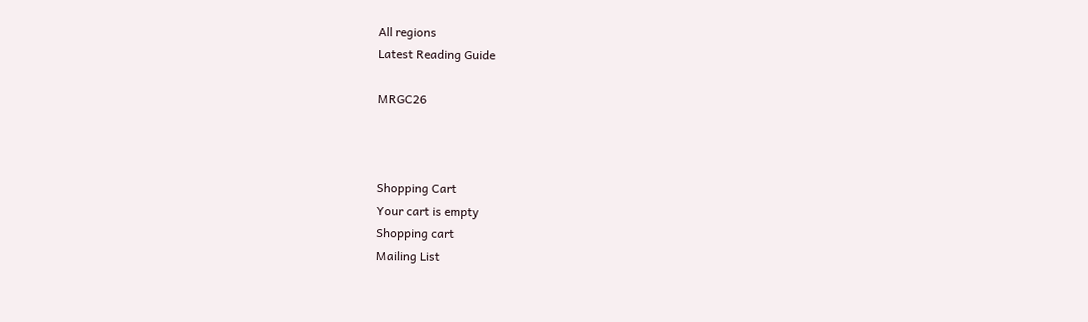All regions
Latest Reading Guide

MRGC26



Shopping Cart
Your cart is empty
Shopping cart
Mailing List